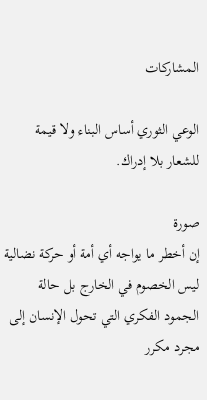المشاركات

الوعي الثوري أساس البناء ولا قيمة للشعار بلا إدراك.

صورة
إن أخطر ما يواجه أي أمة أو حركة نضالية ليس الخصوم في الخارج بل حالة الجمود الفكري التي تحول الإنسان إلى مجرد مكرر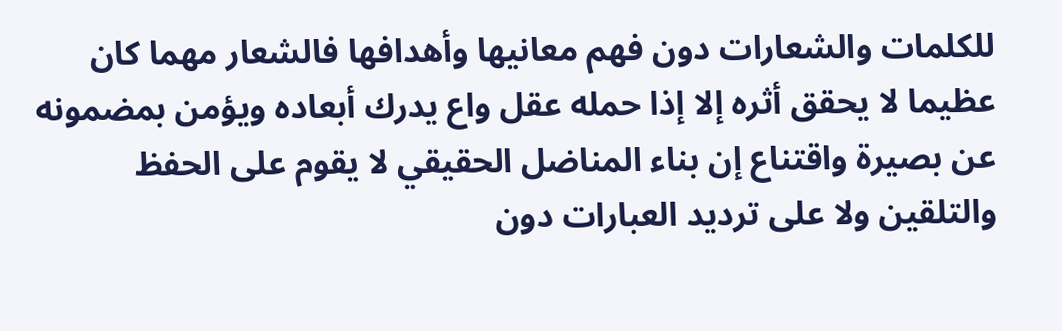للكلمات والشعارات دون فهم معانيها وأهدافها فالشعار مهما كان عظيما لا يحقق أثره إلا إذا حمله عقل واع يدرك أبعاده ويؤمن بمضمونه عن بصيرة واقتناع إن بناء المناضل الحقيقي لا يقوم على الحفظ والتلقين ولا على ترديد العبارات دون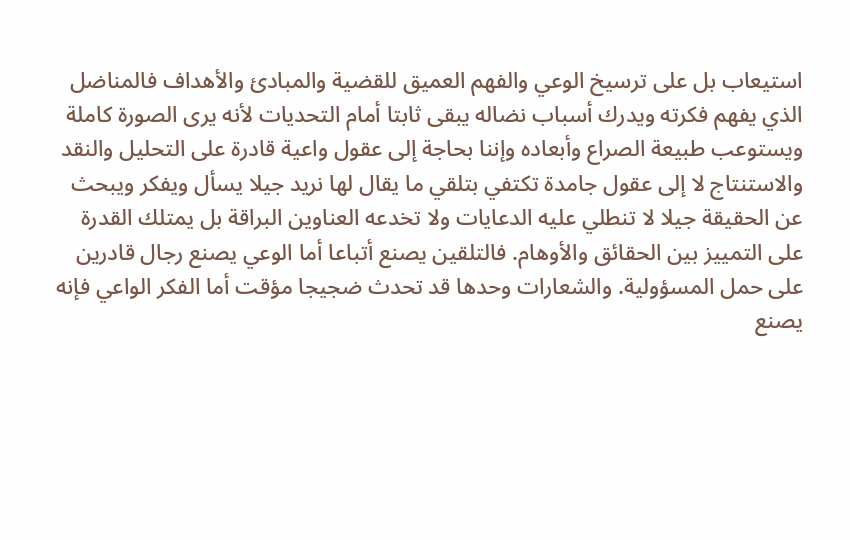استيعاب بل على ترسيخ الوعي والفهم العميق للقضية والمبادئ والأهداف فالمناضل الذي يفهم فكرته ويدرك أسباب نضاله يبقى ثابتا أمام التحديات لأنه يرى الصورة كاملة ويستوعب طبيعة الصراع وأبعاده وإننا بحاجة إلى عقول واعية قادرة على التحليل والنقد والاستنتاج لا إلى عقول جامدة تكتفي بتلقي ما يقال لها نريد جيلا يسأل ويفكر ويبحث عن الحقيقة جيلا لا تنطلي عليه الدعايات ولا تخدعه العناوين البراقة بل يمتلك القدرة على التمييز بين الحقائق والأوهام. فالتلقين يصنع أتباعا أما الوعي يصنع رجال قادرين على حمل المسؤولية. والشعارات وحدها قد تحدث ضجيجا مؤقت أما الفكر الواعي فإنه يصنع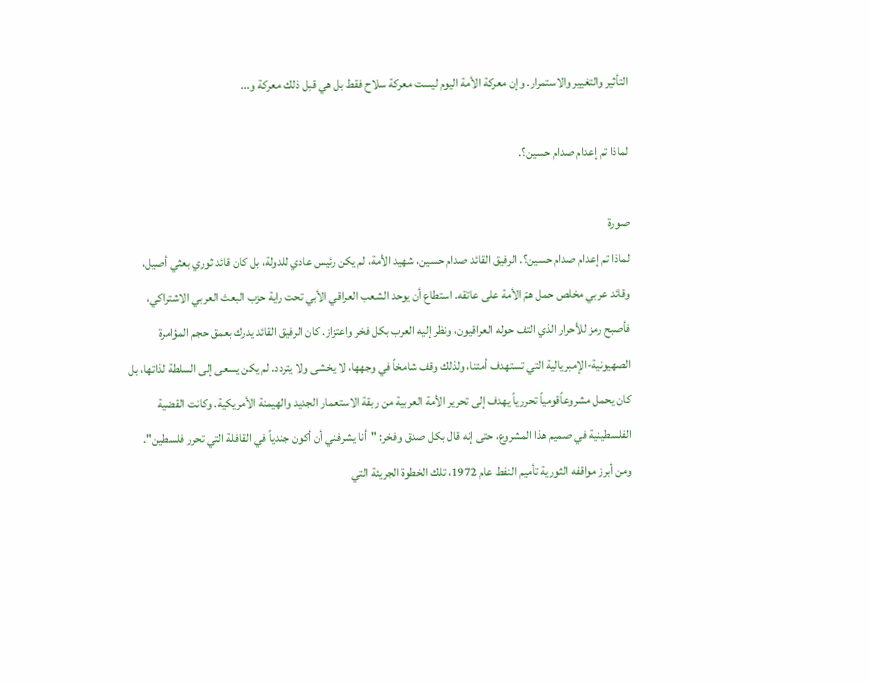التأثير والتغيير والاستمرار. وإن معركة الأمة اليوم ليست معركة سلاح فقط بل هي قبل ذلك معركة و...

لماذا تم إعدام صدام حسين؟.

صورة
لماذا تم إعدام صدام حسين؟. الرفيق القائد صدام حسين، شهيد الأمة، لم يكن رئيس عادي للدولة، بل كان قائد ثوري بعثي أصيل، وقائد عربي مخلص حمل همّ الأمة على عاتقه. استطاع أن يوحد الشعب العراقي الأبي تحت راية حزب البعث العربي الاشتراكي، فأصبح رمز للأحرار الذي التف حوله العراقيون، ونظر إليه العرب بكل فخر واعتزاز. كان الرفيق القائد يدرك بعمق حجم المؤامرة الصهيونية-الإمبريالية التي تستهدف أمتنا، ولذلك وقف شامخاً في وجهها، لا يخشى ولا يتردد. لم يكن يسعى إلى السلطة لذاتها، بل كان يحمل مشروعاًقومياً تحررياً يهدف إلى تحرير الأمة العربية من ربقة الاستعمار الجديد والهيمنة الأمريكية. وكانت القضية الفلسطينية في صميم هذا المشروع، حتى إنه قال بكل صدق وفخر: "أنا يشرفني أن أكون جندياً في القافلة التي تحرر فلسطين". ومن أبرز مواقفه الثورية تأميم النفط عام 1972، تلك الخطوة الجريئة التي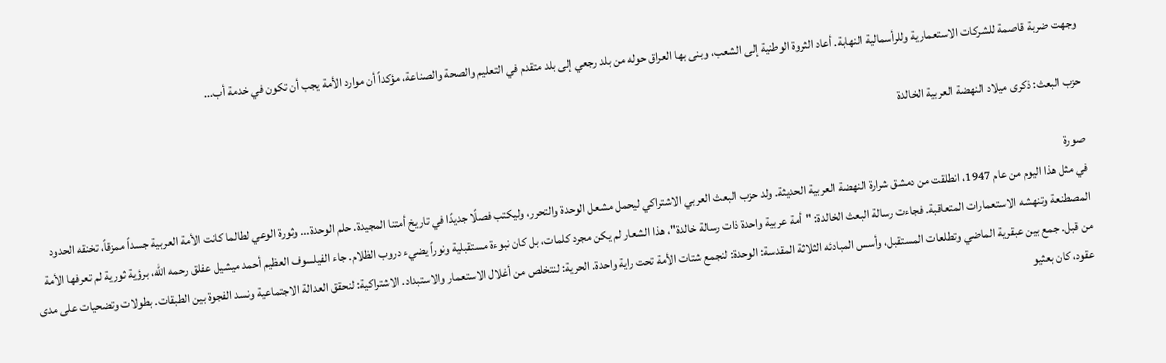وجهت ضربة قاصمة للشركات الاستعمارية وللرأسمالية النهابة. أعاد الثروة الوطنية إلى الشعب، وبنى بها العراق حوله من بلد رجعي إلى بلد متقدم في التعليم والصحة والصناعة، مؤكداً أن موارد الأمة يجب أن تكون في خدمة أب...

حزب البعث: ذكرى ميلاد النهضة العربية الخالدة

صورة
في مثل هذا اليوم من عام 1947، انطلقت من دمشق شرارة النهضة العربية الحديثة. ولد حزب البعث العربي الاشتراكي ليحمل مشعل الوحدة والتحرر، وليكتب فصلًا جديدًا في تاريخ أمتنا المجيدة. حلم الوحدة... وثورة الوعي لطالما كانت الأمة العربية جسداً ممزقاً، تخنقه الحدود المصطنعة وتنهشه الاستعمارات المتعاقبة. فجاءت رسالة البعث الخالدة: "أمة عربية واحدة ذات رسالة خالدة"، هذا الشعار لم يكن مجرد كلمات، بل كان نبوءة مستقبلية ونوراً يضيء دروب الظلام. جاء الفيلسوف العظيم أحمد ميشيل عفلق رحمه اللّه، برؤية ثورية لم تعرفها الأمة من قبل. جمع بين عبقرية الماضي وتطلعات المستقبل، وأسس المبادئه الثلاثة المقدسة: الوحدة: لنجمع شتات الأمة تحت راية واحدة. الحرية: لنتخلص من أغلال الاستعمار والاستبداد. الاشتراكية: لنحقق العدالة الاجتماعية ونسد الفجوة بين الطبقات. بطولات وتضحيات على مدى عقود، كان بعثيو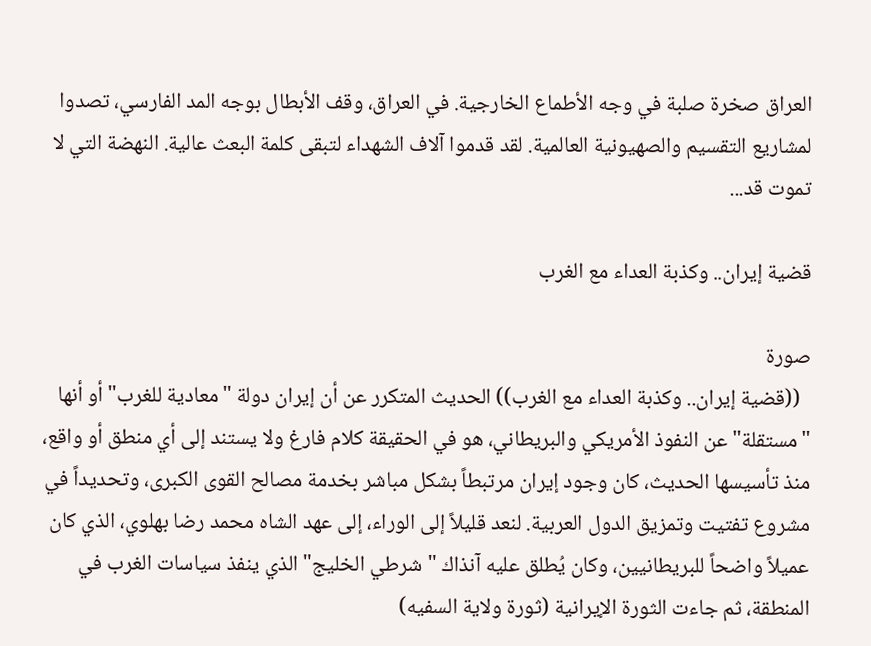العراق صخرة صلبة في وجه الأطماع الخارجية. في العراق، وقف الأبطال بوجه المد الفارسي، تصدوا لمشاريع التقسيم والصهيونية العالمية. لقد قدموا آلاف الشهداء لتبقى كلمة البعث عالية. النهضة التي لا تموت قد...

قضية إيران.. وكذبة العداء مع الغرب

صورة
  ((قضية إيران.. وكذبة العداء مع الغرب)) الحديث المتكرر عن أن إيران دولة "معادية للغرب" أو أنها "مستقلة" عن النفوذ الأمريكي والبريطاني، هو في الحقيقة كلام فارغ ولا يستند إلى أي منطق أو واقع، منذ تأسيسها الحديث، كان وجود إيران مرتبطاً بشكل مباشر بخدمة مصالح القوى الكبرى، وتحديداً في مشروع تفتيت وتمزيق الدول العربية. لنعد قليلاً إلى الوراء، إلى عهد الشاه محمد رضا بهلوي، الذي كان عميلاً واضحاً للبريطانيين، وكان يُطلق عليه آنذاك "شرطي الخليج" الذي ينفذ سياسات الغرب في المنطقة، ثم جاءت الثورة الإيرانية (ثورة ولاية السفيه)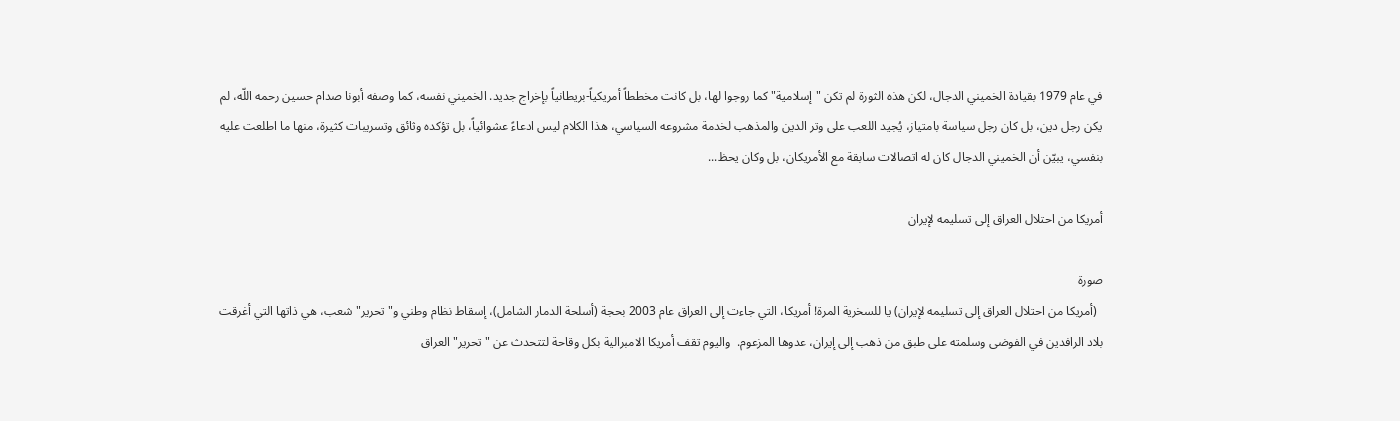في عام 1979 بقيادة الخميني الدجال، لكن هذه الثورة لم تكن "إسلامية" كما روجوا لها، بل كانت مخططاً أمريكياً-بريطانياً بإخراج جديد. الخميني نفسه، كما وصفه أبونا صدام حسين رحمه اللّه، لم يكن رجل دين، بل كان رجل سياسة بامتياز، يُجيد اللعب على وتر الدين والمذهب لخدمة مشروعه السياسي، هذا الكلام ليس ادعاءً عشوائياً، بل تؤكده وثائق وتسريبات كثيرة، منها ما اطلعت عليه بنفسي، يبيّن أن الخميني الدجال كان له اتصالات سابقة مع الأمريكان، بل وكان يحظ...

أمريكا من احتلال العراق إلى تسليمه لإيران

صورة
  (أمريكا من احتلال العراق إلى تسليمه لإيران) يا للسخرية المرة! أمريكا، التي جاءت إلى العراق عام 2003 بحجة (أسلحة الدمار الشامل)، إسقاط نظام وطني و"تحرير" شعب، هي ذاتها التي أغرقت بلاد الرافدين في الفوضى وسلمته على طبق من ذهب إلى إيران، عدوها المزعوم.  واليوم تقف أمريكا الامبرالية بكل وقاحة لتتحدث عن "تحرير" العراق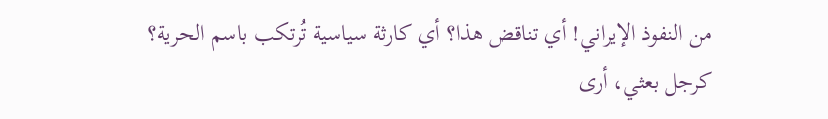من النفوذ الإيراني! أي تناقض هذا؟ أي كارثة سياسية تُرتكب باسم الحرية؟ كرجل بعثي، أرى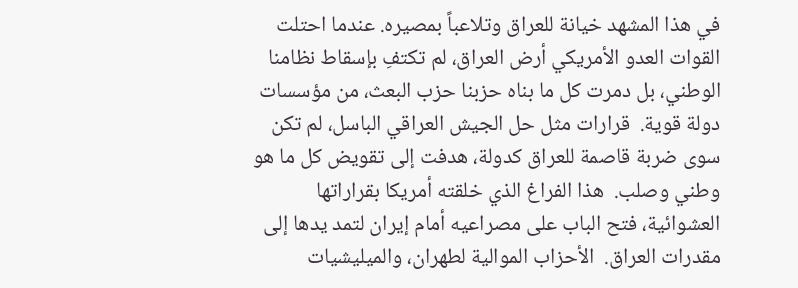في هذا المشهد خيانة للعراق وتلاعباً بمصيره. عندما احتلت القوات العدو الأمريكي أرض العراق، لم تكتفِ بإسقاط نظامنا الوطني، بل دمرت كل ما بناه حزبنا حزب البعث، من مؤسسات دولة قوية.  قرارات مثل حل الجيش العراقي الباسل، لم تكن سوى ضربة قاصمة للعراق كدولة، هدفت إلى تقويض كل ما هو وطني وصلب.  هذا الفراغ الذي خلقته أمريكا بقراراتها العشوائية، فتح الباب على مصراعيه أمام إيران لتمد يدها إلى مقدرات العراق.  الأحزاب الموالية لطهران، والميليشيات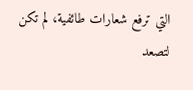التي ترفع شعارات طائفية، لم تكن لتصعد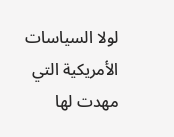لولا السياسات الأمريكية التي مهدت لها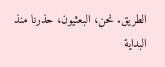الطريق. نحن، البعثيون، حذرنا منذ البداية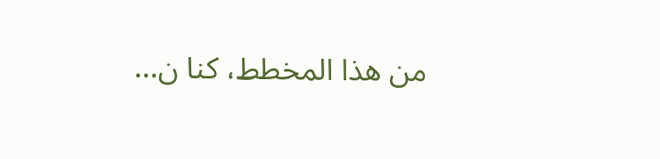من هذا المخطط، كنا ن...